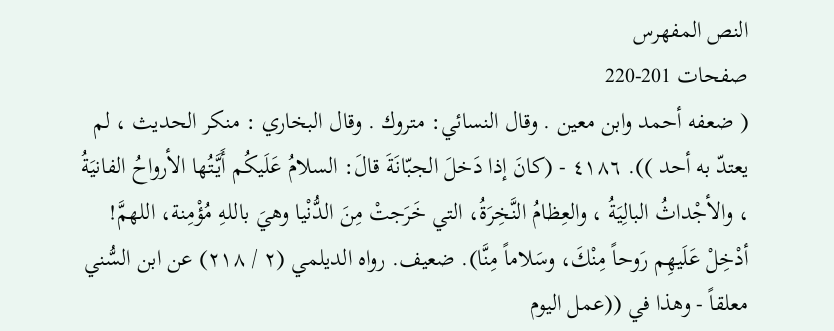النص المفهرس
صفحات 201-220
( ضعفه أحمد وابن معين . وقال النسائي: متروك . وقال البخاري : منكر الحديث ، لم يعتدّ به أحد )). ٤١٨٦ - (كانَ إذا دَخلَ الجبّانَةَ قالَ: السلامُ عَلَيكُم أَيَّتُها الأرواحُ الفانيَةُ ، والأجْداثُ البالِيَةُ ، والعِظامُ النَّخِرَةُ، التي خَرَجتْ مِنَ الدُّنْيا وهيَ باللهِ مُؤْمِنة، اللهمَّ! أدْخِلْ عَلَيهِم رَوحاً مِنْكَ، وسَلاماً مِنَّا). ضعيف. رواه الديلمي (٢ / ٢١٨) عن ابن السُّني معلقاً - وهذا في ((عمل اليوم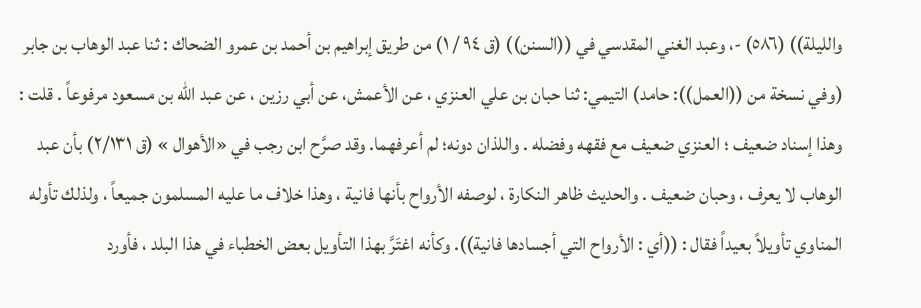والليلة)) (٥٨٦) -، وعبد الغني المقدسي في ((السنن)) (ق ٩٤ / ١) من طريق إبراهيم بن أحمد بن عمرو الضحاك : ثنا عبد الوهاب بن جابر (وفي نسخة من ((العمل)): حامد) التيمي: ثنا حبان بن علي العنزي ، عن الأعمش، عن أبي رزين ، عن عبد الله بن مسعود مرفوعاً . قلت : وهذا إسناد ضعيف ؛ العنزي ضعيف مع فقهه وفضله . واللذان دونه؛ لم أعرفهما. وقد صرَّح ابن رجب في «الأهوال » (ق ٢/١٣١) بأن عبد الوهاب لا یعرف ، وحبان ضعيف . والحديث ظاهر النكارة ، لوصفه الأرواح بأنها فانية ، وهذا خلاف ما عليه المسلمون جميعاً ، ولذلك تأوله المناوي تأويلاً بعيداً فقال : ((أي : الأرواح التي أجسادها فانية)). وكأنه اغتَرَّ بهذا التأويل بعض الخطباء في هذا البلد ، فأورد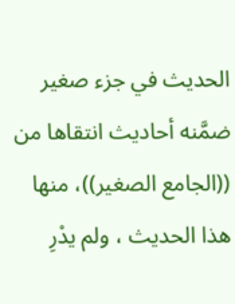الحديث في جزء صغير ضمَّنه أحاديث انتقاها من ((الجامع الصغير))، منها هذا الحديث ، ولم يدْرِ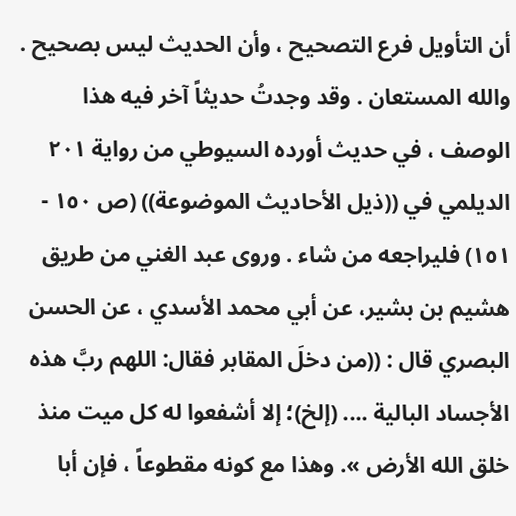أن التأويل فرع التصحيح ، وأن الحديث ليس بصحيح . والله المستعان . وقد وجدتُ حديثاً آخر فيه هذا الوصف ، في حديث أورده السيوطي من رواية ٢٠١ الديلمي في ((ذيل الأحاديث الموضوعة)) (ص ١٥٠ - ١٥١) فليراجعه من شاء . وروى عبد الغني من طريق هشيم بن بشير، عن أبي محمد الأسدي ، عن الحسن البصري قال : ((من دخلَ المقابر فقال: اللهم ربَّ هذه الأجساد البالية .... (إلخ)؛ إلا أشفعوا له كل ميت منذ خلق الله الأرض ». وهذا مع كونه مقطوعاً ، فإن أبا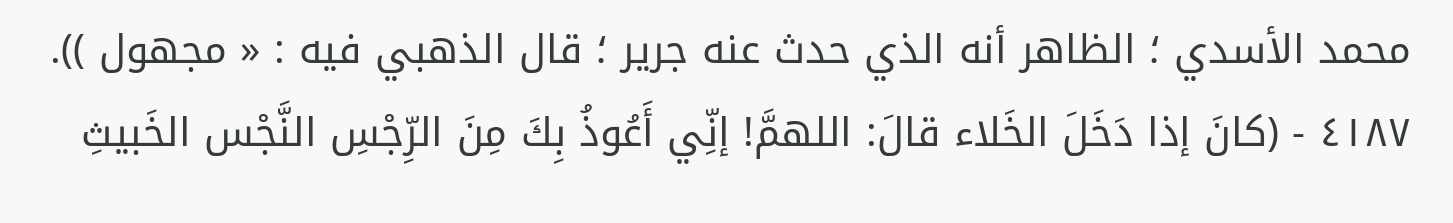محمد الأسدي ؛ الظاهر أنه الذي حدث عنه جریر ؛ قال الذهبي فيه : « مجهول )). ٤١٨٧ - (كانَ إذا دَخَلَ الخَلاء قالَ: اللهمَّ! إنِّي أَعُوذُ بِكَ مِنَ الرِّجْسِ النَّجْس الخَبيثِ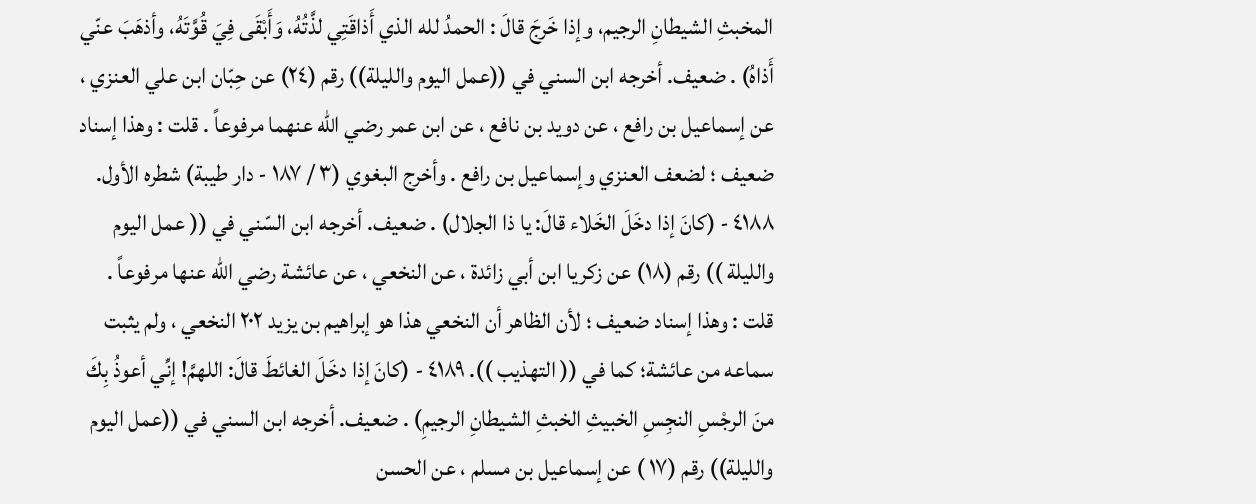المخبثِ الشيطانِ الرجيم، وإذا خَرجَ قالَ : الحمدُ لله الذي أَذاقَتِي لذَّتُهُ، وَأَبْقَى فِيَ قُوَّتَهُ، وأذهَبَ عنّي أَذاهُ) . ضعيف. أخرجه ابن السني في ((عمل اليوم والليلة)) رقم (٢٤) عن حِبّان ابن علي العنزي ، عن إسماعيل بن رافع ، عن دوید بن نافع ، عن ابن عمر رضي الله عنهما مرفوعاً . قلت : وهذا إسناد ضعيف ؛ لضعف العنزي وإسماعيل بن رافع . وأخرج البغوي (٣ / ١٨٧ - دار طيبة) شطره الأول. ٤١٨٨ - (كانَ إذا دخَلَ الخَلاء قالَ: يا ذا الجلال) . ضعيف. أخرجه ابن السّني في (( عمل اليوم والليلة )) رقم (١٨) عن زكريا ابن أبي زائدة ، عن النخعي ، عن عائشة رضي الله عنها مرفوعاً . قلت : وهذا إسناد ضعيف ؛ لأن الظاهر أن النخعي هذا هو إبراهيم بن يزيد ٢٠٢ النخعي ، ولم يثبت سماعه من عائشة؛ كما في (( التهذيب )). ٤١٨٩ - (كانَ إذا دخَلَ الغائطَ قالَ: اللهمَّ! إنِّي أعوذُ بِكَ منَ الرجْسِ النجِسِ الخبيثِ الخبثِ الشيطانِ الرجيمِ) . ضعيف. أخرجه ابن السني في ((عمل اليوم والليلة)) رقم (١٧ ) عن إسماعيل بن مسلم ، عن الحسن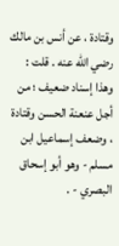وقتادة ، عن أنس بن مالك رضي الله عنه . قلت : وهذا إسناد ضعيف ؛ من أجل عنعنة الحسن وقتادة ، وضعف إسماعيل ابن مسلم - وهو أبو إسحاق البصري - .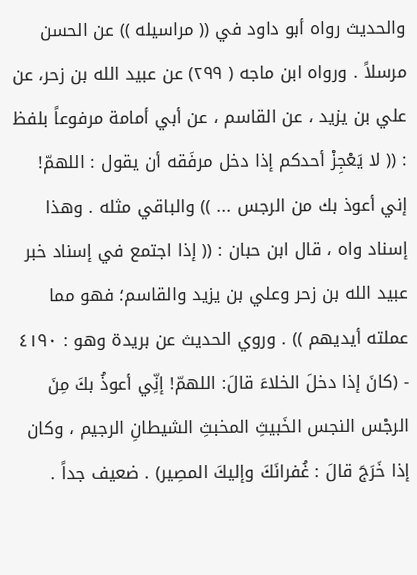والحديث رواه أبو داود في (( مراسيله )) عن الحسن مرسلاً . ورواه ابن ماجه ( ٢٩٩) عن عبيد الله بن زحر، عن علي بن يزيد ، عن القاسم ، عن أبي أمامة مرفوعاً بلفظ : (( لا يَعْجِزْ أحدكم إذا دخل مرفَقه أن يقول : اللهمّ! إني أعوذ بك من الرجس ... )) والباقي مثله . وهذا إسناد واه ، قال ابن حبان : (( إذا اجتمع في إسناد خبر عبيد الله بن زحر وعلي بن يزيد والقاسم؛ فهو مما عملته أيديهم )) . وروي الحدیث عن بريدة وهو : ٤١٩٠ - (كانَ إذا دخلَ الخلاءَ قالَ: اللهمّ! إنِّي أعوذُ بكَ مِنَ الرجْس النجس الخَبيثِ المخبثِ الشيطانِ الرجيم ، وكان إذا خَرَجَ قالَ : غُفرانَكَ وإليكَ المصِير) . ضعيف جداً .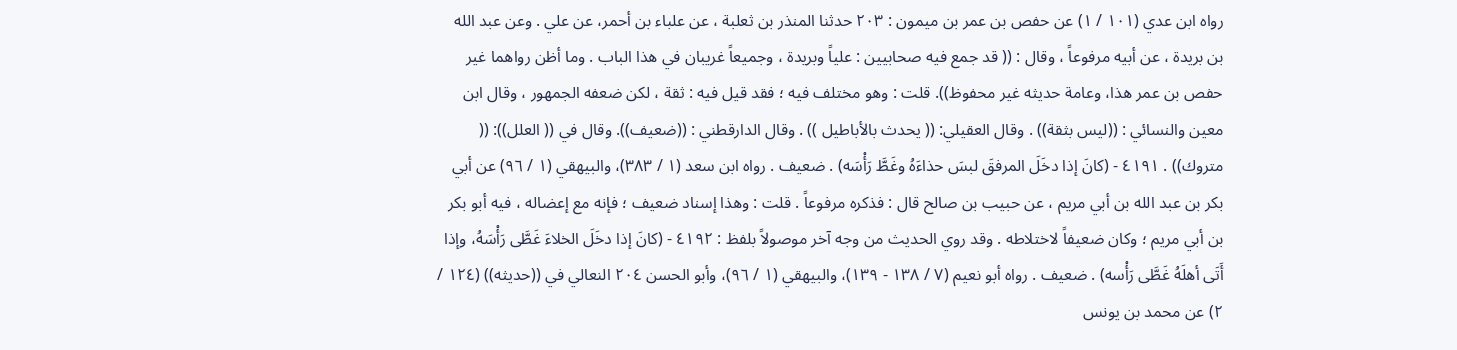رواه ابن عدي (١٠١ / ١) عن حفص بن عمر بن ميمون : ٢٠٣ حدثنا المنذر بن ثعلبة ، عن علباء بن أحمر، عن علي . وعن عبد الله بن بريدة ، عن أبيه مرفوعاً ، وقال : (( قد جمع فيه صحابيين : علياً وبريدة ، وجميعاً غريبان في هذا الباب . وما أظن رواهما غير حفص بن عمر هذا، وعامة حديثه غير محفوظ)). قلت : وهو مختلف فيه ؛ فقد قيل فيه : ثقة ، لكن ضعفه الجمهور ، وقال ابن معين والنسائي : ((ليس بثقة)) . وقال العقيلي: (( يحدث بالأباطيل )) . وقال الدارقطني : ((ضعيف)). وقال في (( العلل)): (( متروك)) . ٤١٩١ - (كانَ إذا دخَلَ المرفقَ لبسَ حذاءَهُ وغَطَّ رَأْسَه) . ضعيف . رواه ابن سعد (١ / ٣٨٣)، والبيهقي (١ / ٩٦) عن أبي بكر بن عبد الله بن أبي مريم ، عن حبيب بن صالح قال : فذكره مرفوعاً . قلت : وهذا إسناد ضعيف ؛ فإنه مع إعضاله ، فيه أبو بكر بن أبي مريم ؛ وكان ضعيفاً لاختلاطه . وقد روي الحديث من وجه آخر موصولاً بلفظ : ٤١٩٢ - (كانَ إذا دخَلَ الخلاءَ غَطَّى رَأْسَهُ، وإذا أَتَى أهلَهُ غَطَّى رَأْسه) . ضعيف . رواه أبو نعيم (٧ / ١٣٨ - ١٣٩)، والبيهقي (١ / ٩٦)، وأبو الحسن ٢٠٤ النعالي في ((حديثه)) (١٢٤ / ٢) عن محمد بن يونس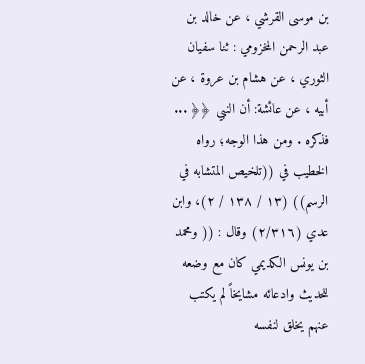بن موسى القرشي ، عن خالد بن عبد الرحمن المخزومي : ثنا سفيان الثوري ، عن هشام بن عروة ، عن أبيه ، عن عائشة: أن النبي ﴿﴿ ... فذكره . ومن هذا الوجه؛ رواه الخطيب في ((تلخيص المتشابه في الرسم)) (١٣ / ١٣٨ / ٢)، وابن عدي (٢/٣١٦) وقال : (( ومحمد بن يونس الكديمي كان مع وضعه للحديث وادعائه مشايخاً لم يكتب عنهم يخلق لنفسه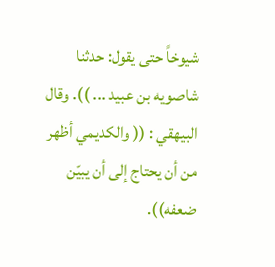شيوخاً حتى يقول: حدثنا شاصويه بن عبيد ... )). وقال البيهقي : (( والكديمي أظهر من أن يحتاج إلى أن يبيّن ضعفه)).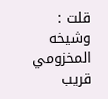قلت : وشيخه المخزومي قريب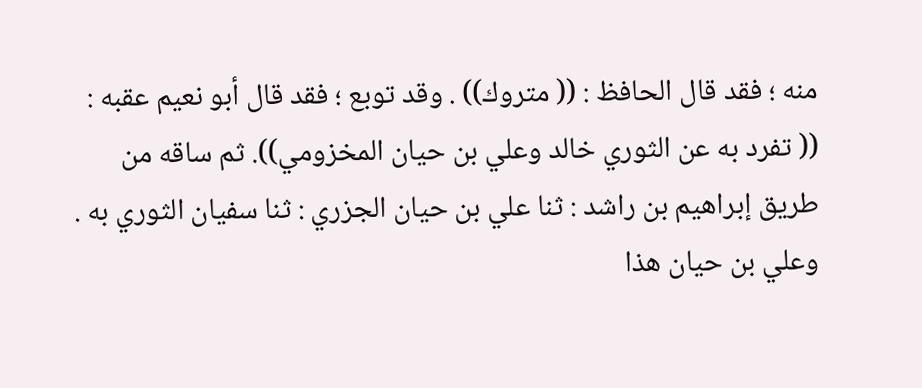منه ؛ فقد قال الحافظ : (( متروك)) . وقد توبع ؛ فقد قال أبو نعيم عقبه : (( تفرد به عن الثوري خالد وعلي بن حيان المخزومي)). ثم ساقه من طريق إبراهيم بن راشد : ثنا علي بن حيان الجزري : ثنا سفيان الثوري به . وعلي بن حيان هذا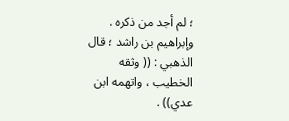؛ لم أجد من ذكره . وإبراهيم بن راشد ؛ قال الذهبي : (( وثقه الخطيب ، واتهمه ابن عدي)) .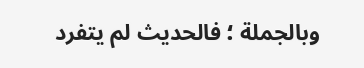وبالجملة ؛ فالحديث لم يتفرد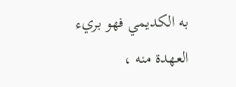به الكديمي فهو بريء العهدة منه ،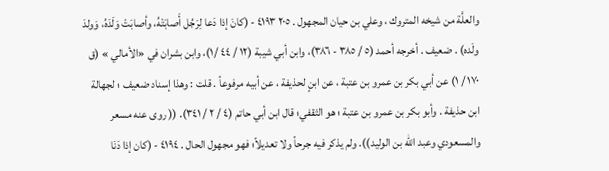والعلَّة من شيخه المتروك ، وعلي بن حيان المجهول . ٢٠٥ ٤١٩٣ - (كانَ إذا دَعا لِرَجُل أَصابَتْهُ، وأصابَتْ وَلَدَهُ، وَولدَ ولَده) . ضعيف . أخرجه أحمد (٥ / ٣٨٥ - ٣٨٦)، وابن أبي شيبة (١٢ / ٤٤ /١)، وابن بشران في «الأمالي » (ق ١٧٠ / ١) عن أبي بكر بن عمرو بن عتبة ، عن ابنٍ لحذيفة ، عن أبيه مرفوعاً . قلت : وهذا إسناد ضعيف ؛ لجهالة ابن حذيفة . وأبو بكر بن عمرو بن عتبة ؛ هو الثقفي؛ قال ابن أبي حاتم (٤ / ٢ / ٣٤١). (( روى عنه مسعر والمسعودي وعبد الله بن الوليد)). ولم يذكر فيه جرحاً ولا تعديلاً؛ فهو مجهول الحال . ٤١٩٤ - (كان إذا دَنَا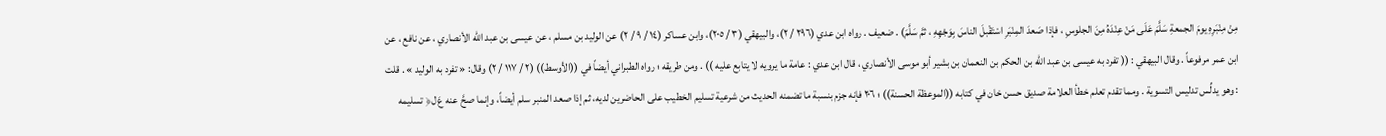مِنْ مِنْبَرِهِ يومَ الجمعةِ سَلَّمَ عَلَى مَنْ عِنْدَهُ مِنَ الجلوسِ ، فإذا صَعدَ المِنْبَرِ اسْتَقْبلَ الناسَ بِوَجْهِهِ ، ثمَّ سَلَّمَ) . ضعيف . رواه ابن عدي (٢٩٦ / ٢)، والبيهقي (٣ / ٢٠٥)، وابن عساكر (١٤ / ٩ / ٢) عن الوليد بن مسلم ، عن عيسى بن عبد الله الأنصاري ، عن نافع ، عن ابن عمر مرفوعاً . وقال البيهقي : (( تفرد به عيسى بن عبد الله بن الحكم بن النعمان بن بشير أبو موسى الأنصاري ، قال ابن عدي : عامة ما يرويه لا يتابع عليه )) . ومن طريقه ؛ رواه الطبراني أيضاً في ((الأوسط)) (٢ / ١١٧ / ٢) وقال: « تفرد به الوليد » . قلت : وهو يدلِّس تدليس التسوية . ومما تقدم تعلم خطأ العلامة صديق حسن خان في كتابه ((الموعظة الحسنة)) ؛ ٢٠٦ فإنه جزم بنسبة ما تضمنه الحديث من شرعية تسليم الخطيب على الحاضرين لديه، ثم إذا صعد المنبر سلم أيضاً، وإنما صحَّ عنه عَ ل﴿ تسليمه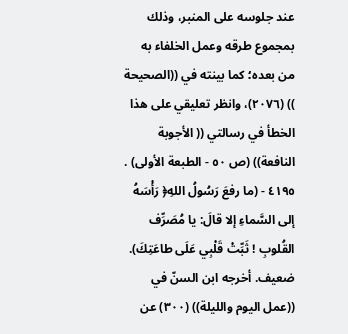عند جلوسه على المنبر، وذلك بمجموع طرقه وعمل الخلفاء به من بعده؛ كما بينته في ((الصحيحة )) (٢٠٧٦)، وانظر تعليقي على هذا الخطأ في رسالتي (( الأجوبة النافعة)) (ص ٥٠ - الطبعة الأولى) . ٤١٩٥ - (ما رفعَ رَسُولُ اللهِ﴿ رَأْسَهُ إلى السَّماءِ إلا قالَ: يا مُصَرِّف القُلوبِ ! ثَبِّتْ قَلْبِي عَلَى طاعَتِكَ). ضعيف. أخرجه ابن السنّ في ((عمل اليوم والليلة)) (٣٠٠) عن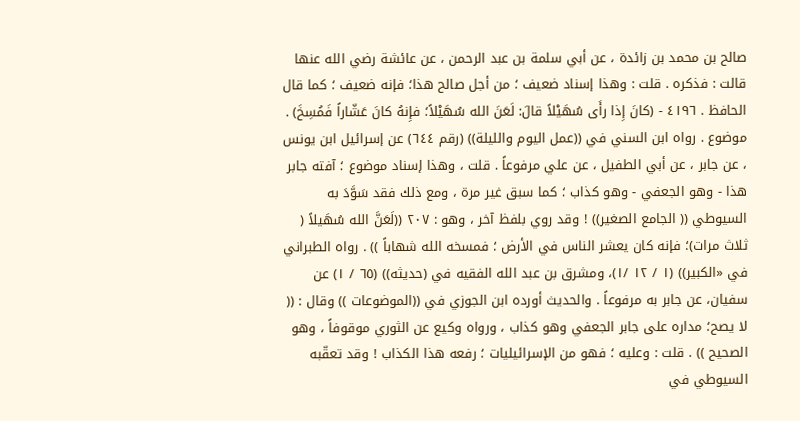صالح بن محمد بن زائدة ، عن أبي سلمة بن عبد الرحمن ، عن عائشة رضي الله عنها قالت : فذكره . قلت : وهذا إسناد ضعيف ؛ من أجل صالح هذا؛ فإنه ضعيف ؛ كما قال الحافظ . ٤١٩٦ - (كانَ إِذا رأَى سُهَيْلاً قالَ: لَعَنَ الله سُهَيْلاً؛ فإِنهُ كانَ عَشّاراً فَمُسِخَ) . موضوع . رواه ابن السني في ((عمل اليوم والليلة)) (رقم ٦٤٤) عن إسرائيل ابن يونس ، عن جابر ، عن أبي الطفيل ، عن علي مرفوعاً . قلت ، وهذا إسناد موضوع ؛ آفته جابر هذا - وهو الجعفي - وهو كذاب ؛ كما سبق غير مرة ، ومع ذلك فقد سَوَّدَ به السيوطي (( الجامع الصغير)) ! وقد روي بلفظ آخر ، وهو : ٢٠٧ ((لَعَنَّ الله سُهَيلاً ( ثلاث مرات)؛ فإنه كان يعشر الناس في الأرض ؛ فمسخه الله شهاباً )) . رواه الطبراني في «الكبير)) (١ / ١٢ /١)، ومشرق بن عبد الله الفقيه في (حديثه)) (٦٥ / ١) عن سفيان، عن جابر به مرفوعاً . والحديث أورده ابن الجوزي في ((الموضوعات )) وقال : (( لا يصح؛ مداره على جابر الجعفي وهو كذاب ، ورواه وكيع عن الثوري موقوفاً ، وهو الصحيح )) . قلت : وعليه ؛ فهو من الإسرائيليات ؛ رفعه هذا الكذاب ! وقد تعقّبه السيوطي في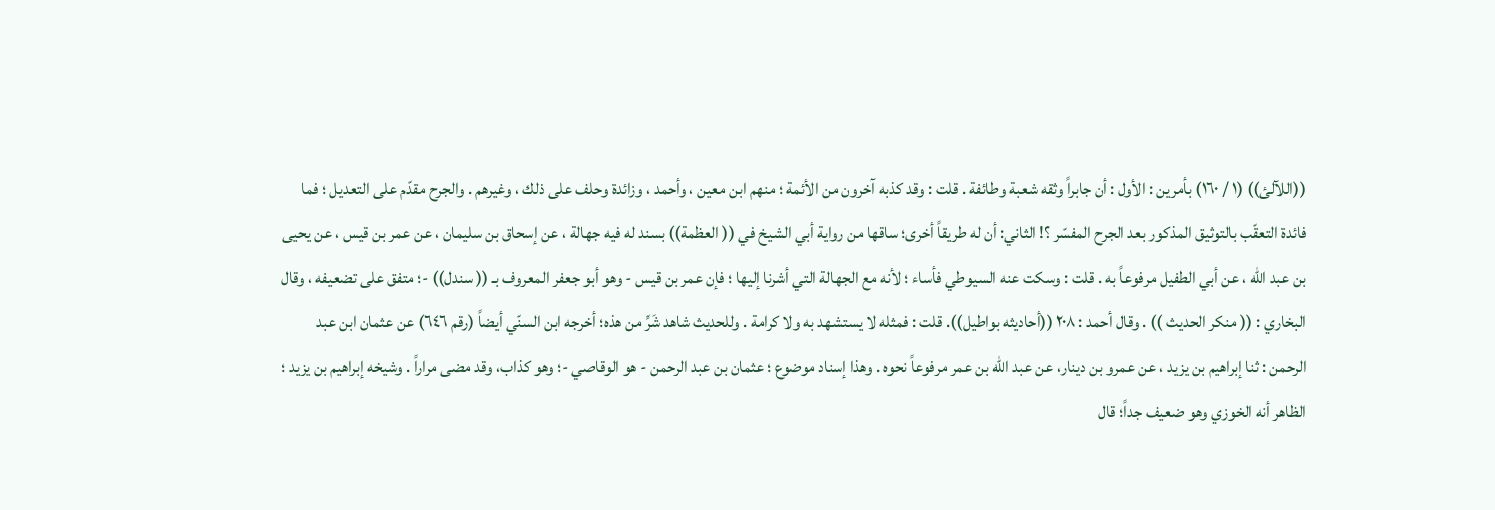((اللآلئ)) (١ / ١٦٠) بأمرين : الأول : أن جابراً وثقه شعبة وطائفة . قلت : وقد كذبه آخرون من الأئمة ؛ منهم ابن معين ، وأحمد ، وزائدة وحلف على ذلك ، وغيرهم . والجرح مقدّم على التعديل ؛ فما فائدة التعقّب بالتوثيق المذكور بعد الجرح المفسّر ؟! الثاني: أن له طريقاً أخرى؛ ساقها من رواية أبي الشيخ في (( العظمة)) بسند له فيه جهالة ، عن إسحاق بن سليمان ، عن عمر بن قيس ، عن يحيى بن عبد الله ، عن أبي الطفيل مرفوعاً به . قلت : وسكت عنه السيوطي فأساء ؛ لأنه مع الجهالة التي أشرنا إليها ؛ فإن عمر بن قيس - وهو أبو جعفر المعروف بـ (( سندل)) -؛ متفق على تضعيفه ، وقال البخاري : (( منكر الحديث )) . وقال أحمد : ٢٠٨ ((أحاديثه بواطيل)). قلت : فمثله لا يستشهد به ولا كرامة . وللحديث شاهد شَرِّ من هذه؛ أخرجه ابن السنّي أيضاً (رقم ٦٤٦) عن عثمان ابن عبد الرحمن : ثنا إبراهيم بن يزيد ، عن عمرو بن دينار، عن عبد الله بن عمر مرفوعاً نحوه . وهذا إسناد موضوع ؛ عثمان بن عبد الرحمن - هو الوقاصي -؛ وهو كذاب، وقد مضى مراراً . وشيخه إبراهيم بن يزيد ؛ الظاهر أنه الخوزي وهو ضعيف جداً؛ قال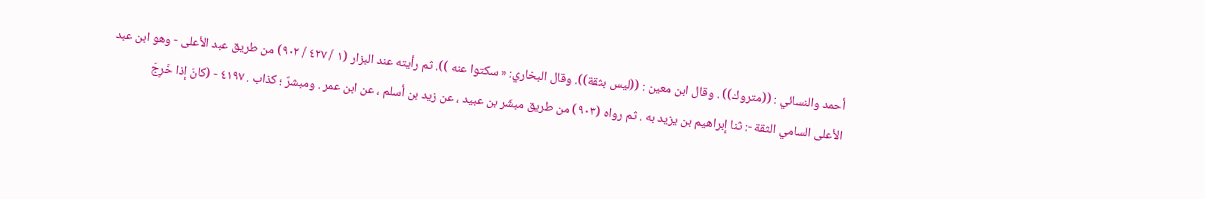أحمد والنسائي : ((متروك)) . وقال ابن معين : ((ليس بثقة)). وقال البخاري: « سكتوا عنه )). ثم رأيته عند البزار (١ / ٤٢٧ / ٩٠٢) من طريق عبد الأعلى - وهو ابن عبد الأعلى السامي الثقة -: ثنا إبراهيم بن یزید به . ثم رواه (٩٠٣) من طريق مبشّر بن عبيد ، عن زيد بن أسلم ، عن ابن عمر . ومبشرٌ ؛ كذاب . ٤١٩٧ - (كانَ إذا خَرِجَ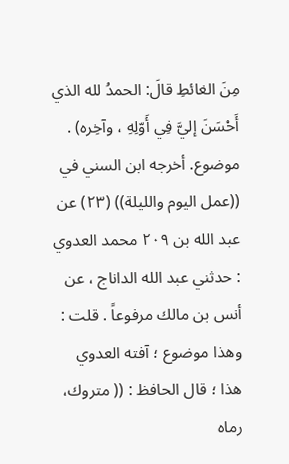مِنَ الغائطِ قالَ: الحمدُ لله الذي أَحْسَنَ إليَّ فِي أَوّلِهِ ، وآخِره) . موضوع. أخرجه ابن السني في ((عمل اليوم والليلة)) (٢٣) عن عبد الله بن ٢٠٩ محمد العدوي : حدثني عبد الله الداناج ، عن أنس بن مالك مرفوعاً . قلت : وهذا موضوع ؛ آفته العدوي هذا ؛ قال الحافظ : (( متروك، رماه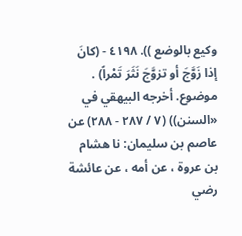وكيع بالوضع )). ٤١٩٨ - (كانَ إذا زَوَّجَ أو تزوَّجَ نَثَرَ تَمْراً) . موضوع. أخرجه البيهقي في «السنن)) (٧ / ٢٨٧ - ٢٨٨) عن عاصم بن سليمان: نا هشام بن عروة ، عن أمه ، عن عائشة رضي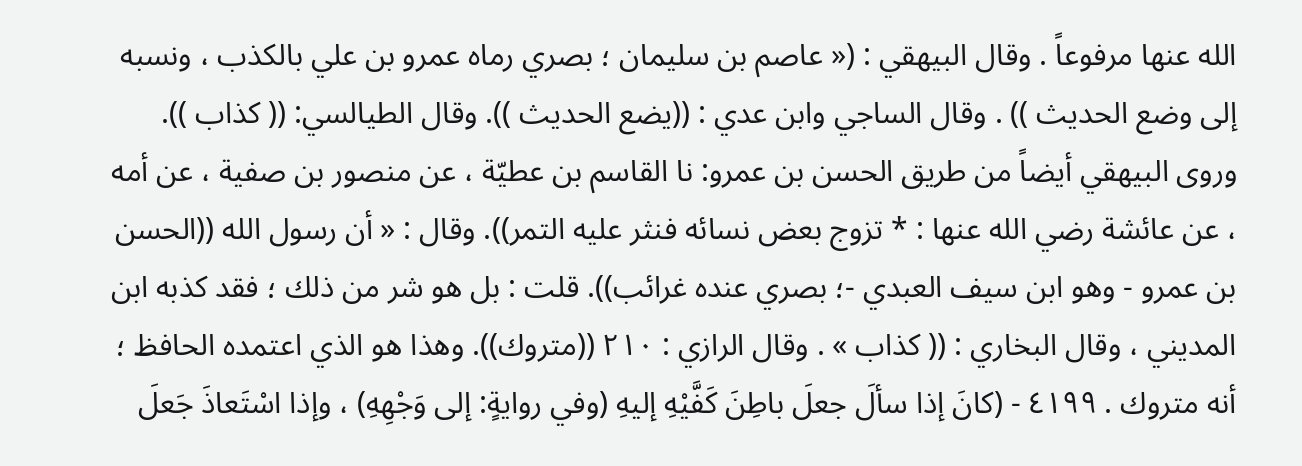الله عنها مرفوعاً . وقال البيهقي : (« عاصم بن سليمان ؛ بصري رماه عمرو بن علي بالكذب ، ونسبه إلى وضع الحديث )) . وقال الساجي وابن عدي : ((يضع الحديث )). وقال الطيالسي: (( كذاب )). وروى البيهقي أيضاً من طريق الحسن بن عمرو: نا القاسم بن عطيّة ، عن منصور بن صفية ، عن أمه ، عن عائشة رضي الله عنها : * تزوج بعض نسائه فنثر عليه التمر)). وقال : « أن رسول الله ((الحسن بن عمرو - وهو ابن سيف العبدي -؛ بصري عنده غرائب)). قلت : بل هو شر من ذلك ؛ فقد كذبه ابن المديني ، وقال البخاري : (( كذاب » . وقال الرازي : ٢١٠ ((متروك)). وهذا هو الذي اعتمده الحافظ ؛ أنه متروك . ٤١٩٩ - (كانَ إذا سألَ جعلَ باطِنَ كَفَّيْهِ إليهِ (وفي روايةٍ: إلى وَجْهِهِ) ، وإذا اسْتَعاذَ جَعلَ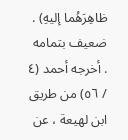ظاهِرَهُما إلیهِ) . ضعيف بتمامه . أخرجه أحمد (٤ / ٥٦) من طريق ابن لهيعة ، عن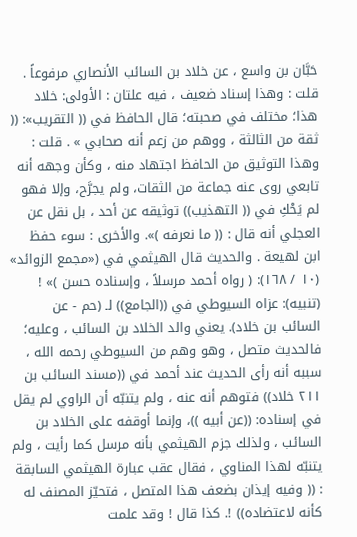حَبَّان بن واسع ، عن خلاد بن السائب الأنصاري مرفوعاً . قلت : وهذا إسناد ضعيف ، فيه علتان : الأولى: خلاد هذا؛ مختلف في صحبته؛ قال الحافظ في (( التقريب»: (( ثقة من الثالثة ، ووهم من زعم أنه صحابي » . قلت : وهذا التوثيق من الحافظ اجتهاد منه ، وكأن وجهه أنه تابعي روى عنه جماعة من الثقات، ولم يجرَّح، وإلا فهو لم يَحْكِ في (( التهذيب)) توثيقه عن أحد ، بل نقل عن العجلي أنه قال : (( ما نعرفه )». والأخرى : سوء حفظ ابن لهيعة . والحديث قال الهيثمي في («مجمع الزوائد» (١٠ / ١٦٨): ( رواه أحمد مرسلاً ، وإسناده حسن )» ! (تنبيه): عزاه السيوطي في ((الجامع)) لـ (حم - عن السائب بن خلاد). يعني والد الخلاد بن السائب ، وعليه؛ فالحديث متصل ، وهو وهم من السيوطي رحمه الله ، سببه أنه رأى الحديث عند أحمد في ((مسند السائب بن ٢١١ خلاد)) فتوهم أنه عنه ، ولم يتنبّه أن الراوي لم يقل في إسناده: ((عن أبيه ))، وإنما أوقفه على الخلاد بن السائب ، ولذلك جزم الهيثمي بأنه مرسل كما رأيت ، ولم يتنبّه لهذا المناوي ، فقال عقب عبارة الهيثمي السابقة : (( وفيه إيذان بضعف هذا المتصل ، فتحيّز المصنف له كأنه لاعتضاده)) !. كذا قال ! وقد علمت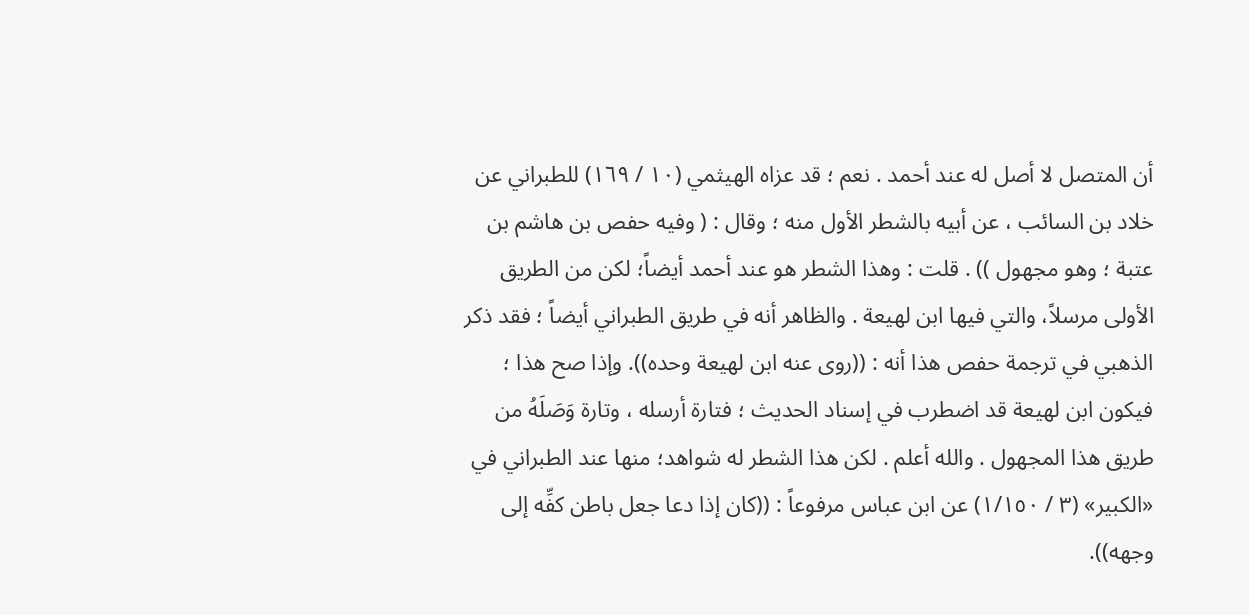أن المتصل لا أصل له عند أحمد . نعم ؛ قد عزاه الهيثمي (١٠ / ١٦٩) للطبراني عن خلاد بن السائب ، عن أبيه بالشطر الأول منه ؛ وقال : ( وفیه حفص بن هاشم بن عتبة ؛ وهو مجهول )) . قلت : وهذا الشطر هو عند أحمد أيضاً؛ لكن من الطريق الأولى مرسلاً، والتي فيها ابن لهيعة . والظاهر أنه في طريق الطبراني أيضاً ؛ فقد ذكر الذهبي في ترجمة حفص هذا أنه : ((روى عنه ابن لهيعة وحده)). وإذا صح هذا ؛ فيكون ابن لهيعة قد اضطرب في إسناد الحديث ؛ فتارة أرسله ، وتارة وَصَلَهُ من طريق هذا المجهول . والله أعلم . لكن هذا الشطر له شواهد؛ منها عند الطبراني في «الكبير» (٣ / ١/١٥٠) عن ابن عباس مرفوعاً : ((كان إذا دعا جعل باطن كفِّه إلى وجهه)).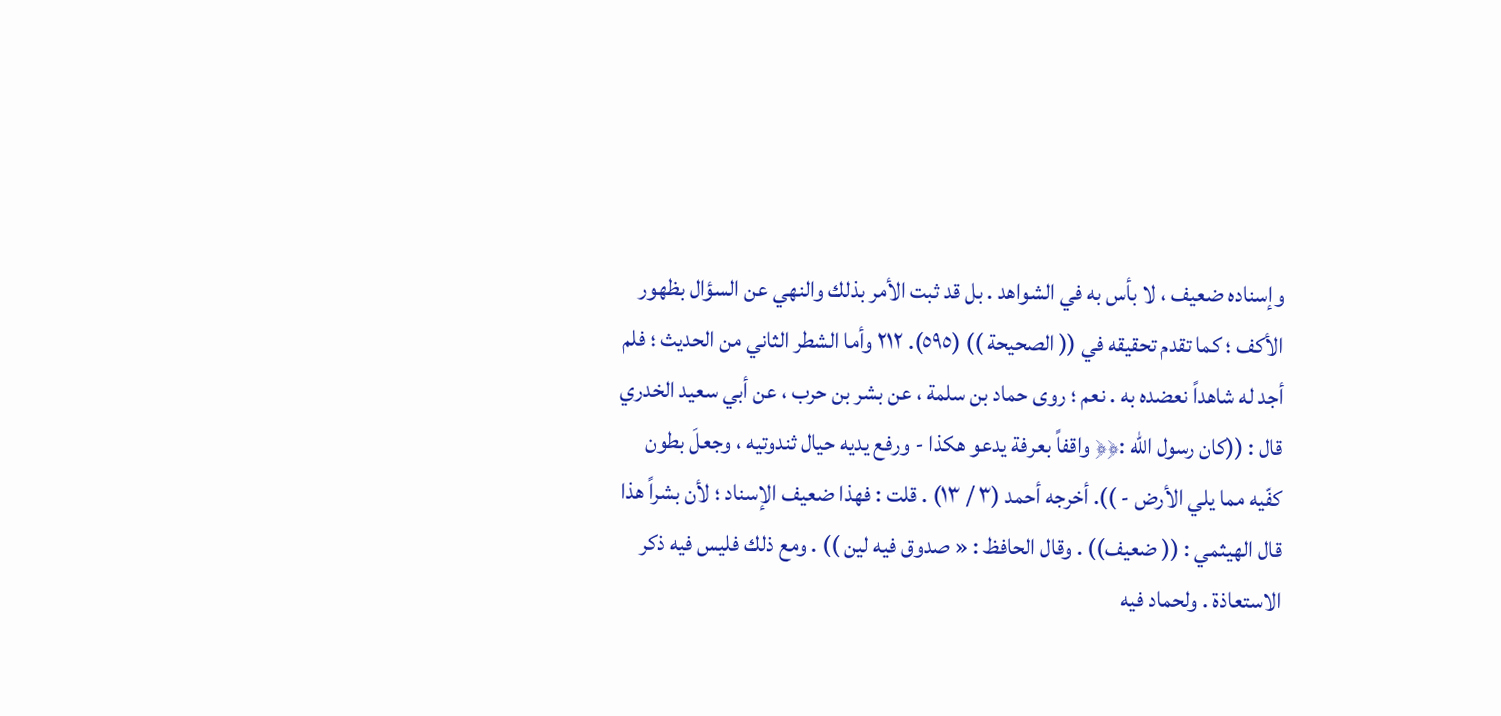وإسناده ضعيف ، لا بأس به في الشواهد . بل قد ثبت الأمر بذلك والنهي عن السؤال بظهور الأكف ؛ كما تقدم تحقيقه في (( الصحيحة )) (٥٩٥). ٢١٢ وأما الشطر الثاني من الحديث ؛ فلم أجد له شاهداً نعضده به . نعم ؛ روی حماد بن سلمة ، عن بشر بن حرب ، عن أبي سعيد الخدري قال : ((كان رسول الله :﴿﴿ واقفاً بعرفة يدعو هكذا - ورفع يديه حيال ثندوتيه ، وجعلَ بطون كفّيه مما يلي الأرض - )). أخرجه أحمد (٣ / ١٣) . قلت : فهذا ضعيف الإسناد ؛ لأن بشراً هذا قال الهيثمي : (( ضعيف)) . وقال الحافظ : « صدوق فیه لین )) . ومع ذلك فليس فيه ذكر الاستعاذة . ولحماد فيه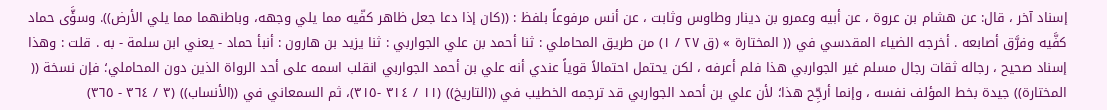إسناد آخر ، قال: عن هشام بن عروة ، عن أبيه وعمرو بن دينار وطاوس وثابت ، عن أنس مرفوعاً بلفظ : ((كان إذا دعا جعل ظاهر كفّيه مما يلي وجهه، وباطنهما مما يلي الأرض)). وسؤَّى حماد كفَّيه وفرَّق أصابعه . أخرجه الضياء المقدسي في (( المختارة » (ق ٢٧ / ١) من طريق المحاملي : ثنا أحمد بن علي الجواربي : ثنا يزيد بن هارون : أنبأ حماد - يعني ابن سلمة - به . قلت : وهذا إسناد صحيح ، رجاله ثقات رجال مسلم غير الجواربي هذا فلم أعرفه ، لكن يحتمل احتمالاً قوياً عندي أنه علي بن أحمد الجواربي انقلب اسمه على أحد الرواة الذين دون المحاملي؛ فإن نسخة (( المختارة)) جيدة بخط المؤلف نفسه ، وإنما أرجِّح هذا؛ لأن علي بن أحمد الجواربي قد ترجمه الخطيب في ((التاريخ)) (١١ / ٣١٤ -٣١٥)، ثم السمعاني في ((الأنساب)) (٣ / ٣٦٤ - ٣٦٥)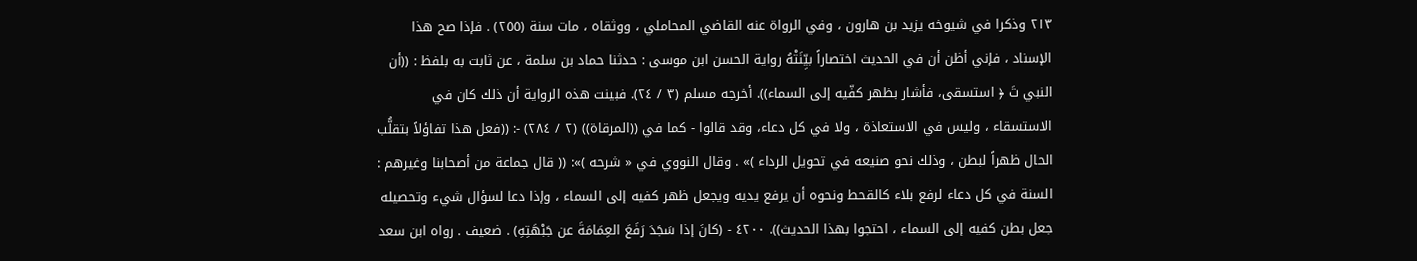٢١٣ وذكرا في شيوخه يزيد بن هارون ، وفي الرواة عنه القاضي المحاملي ، ووثقاه ، مات سنة (٢٥٥) . فإذا صح هذا الإسناد ، فإني أظن أن في الحديث اختصاراً بيِّنَتْهُ رواية الحسن ابن موسى : حدثنا حماد بن سلمة ، عن ثابت به بلفظ : ((أن النبي تَ ﴿ استسقى، فأشار بظهر كفّيه إلى السماء)). أخرجه مسلم (٣ / ٢٤). فبينت هذه الرواية أن ذلك كان في الاستسقاء ، وليس في الاستعاذة ، ولا في كل دعاء، وقد قالوا - كما في ((المرقاة)) (٢ / ٢٨٤) -: ((فعل هذا تفاؤلاً بتقلُّب الحال ظهراً لبطن ، وذلك نحو صنيعه في تحويل الرداء )» . وقال النووي في « شرحه )»: (( قال جماعة من أصحابنا وغيرهم : السنة في كل دعاء لرفع بلاء كالقحط ونحوه أن يرفع يديه ويجعل ظهر كفيه إلى السماء ، وإذا دعا لسؤال شيء وتحصيله جعل بطن كفيه إلى السماء ، احتجوا بهذا الحديث)). ٤٢٠٠ - (كانَ إذا سَجَدَ رَفَعَ العِمَامَةَ عن جَبْهَتِهِ) . ضعيف . رواه ابن سعد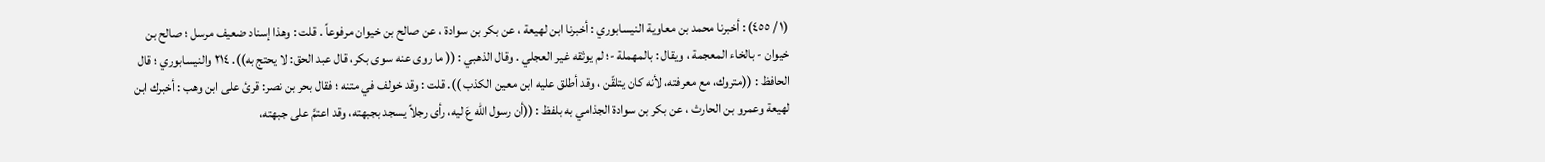(١ / ٤٥٥) : أخبرنا محمد بن معاوية النيسابوري : أخبرنا ابن لهيعة ، عن بكر بن سوادة ، عن صالح بن خيوان مرفوعاً . قلت : وهذا إسناد ضعيف مرسل ؛ صالح بن خيوان - بالخاء المعجمة ، ويقال : بالمهملة -؛ لم يوثقه غير العجلي . وقال الذهبي : (( ما روى عنه سوى بكر، قال عبد الحق: لا يحتج به)). ٢١٤ والنيسابوري ؛ قال الحافظ : ((متروك، مع معرفته، لأنه كان يتلقّن ، وقد أطلق عليه ابن معين الكذب )). قلت : وقد خولف في متنه ؛ فقال بحر بن نصر: قرئ على ابن وهب : أخبرك ابن لهيعة وعمرو بن الحارث ، عن بكر بن سوادة الجذامي به بلفظ : ((أن رسول الله عَ ليه، رأى رجلاً يسجد بجبهته، وقد اعتمَّ على جبهته،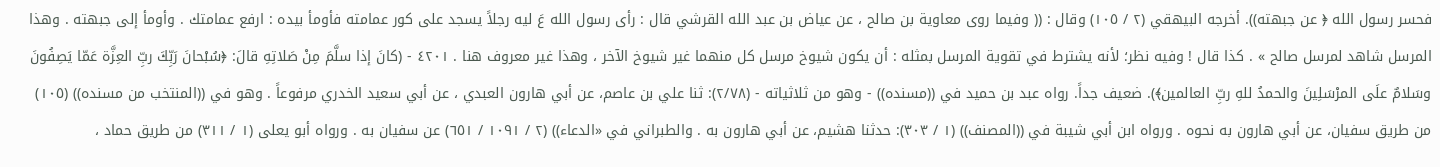فحسر رسول الله ﴿ عن جبهته)). أخرجه البيهقي (٢ / ١٠٥) وقال : (( وفيما روى معاوية بن صالح ، عن عياض بن عبد الله القرشي قال : رأى رسول الله عَ ليه رجلاً يسجد على كور عمامته فأومأ بيده : ارفع عمامتك . وأومأ إلى جبهته . وهذا المرسل شاهد لمرسل صالح » . كذا قال ! وفيه نظر؛ لأنه يشترط في تقوية المرسل بمثله : أن يكون شيوخ مرسل كل منهما غير شيوخ الآخر ، وهذا غير معروف هنا . ٤٢٠١ - (كانَ إذا سلَّمَ مِنْ صَلاتِهِ قالَ: ﴿سُبْحانَ رَبِّكَ ربِّ العِزَّة عَمّا يَصِفُونَ وسَلامٌ علَى المرْسَلِينَ والحمدُ للهِ ربِّ العالمين﴾). ضعيف جداً. رواه عبد بن حميد في ((مسنده)) - وهو من ثلاثياته - (٢/٧٨): ثنا علي بن عاصم، عن أبي هارون العبدي ، عن أبي سعيد الخدري مرفوعاً . وهو في ((المنتخب من مسنده)) (١٠٥) من طريق سفيان، عن أبي هارون به نحوه . ورواه ابن أبي شيبة في ((المصنف)) (١ / ٣٠٣): حدثنا هشيم، عن أبي هارون به . والطبراني في «الدعاء)) (٢ / ١٠٩١ / ٦٥١) عن سفيان به . ورواه أبو يعلى (١ / ٣١١) من طريق حماد ،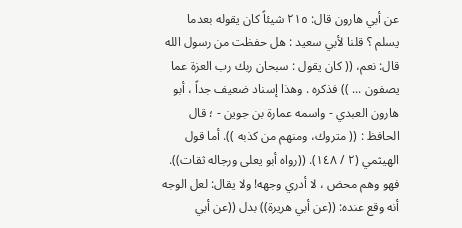عن أبي هارون قال: ٢١٥ شيئاً كان يقوله بعدما يسلم ؟ قلنا لأبي سعید : هل حفظت من رسول الله قال: نعم، (( كان يقول : سبحان ربك رب العزة عما يصفون ... )) فذكره . وهذا إسناد ضعيف جداً ، أبو هارون العبدي - واسمه عمارة بن جوین - ؛ قال الحافظ : (( متروك، ومنهم من كذبه )). أما قول الهيثمي (٢ / ١٤٨). ((رواه أبو يعلى ورجاله ثقات)). فهو وهم محض ، لا أدري وجهه! ولا يقال: لعل الوجه أنه وقع عنده: ((عن أبي هريرة)) بدل ((عن أبي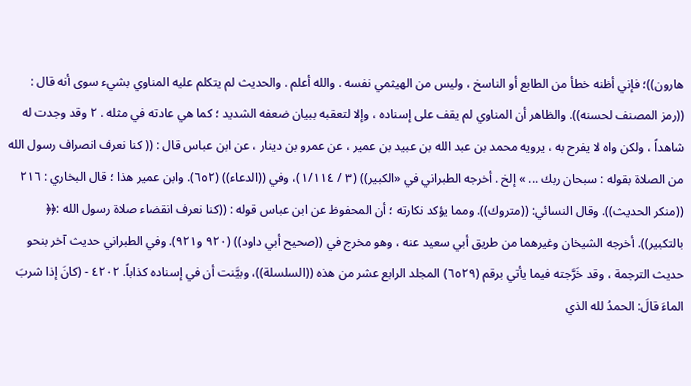هارون))؛ فإني أظنه خطأ من الطابع أو الناسخ ، وليس من الهيثمي نفسه . والله أعلم . والحديث لم يتكلم عليه المناوي بشيء سوى أنه قال : ((رمز المصنف لحسنه)). والظاهر أن المناوي لم يقف على إسناده ، وإلا لتعقبه ببيان ضعفه الشديد ؛ کما هي عادته في مثله . ٢ وقد وجدت له شاهداً ، ولکن واه لا یفرح به ، یرویه محمد بن عبد الله بن عبيد بن عمیر ، عن عمرو بن دينار ، عن ابن عباس قال : (( كنا نعرف انصراف رسول الله من الصلاة بقوله : سبحان ربك ... » إلخ . أخرجه الطبراني في «الكبير)) (٣ / ١/١١٤)، وفي ((الدعاء)) (٦٥٢). وابن عمير هذا ؛ قال البخاري : ٢١٦ ((منكر الحديث)). وقال النسائي: ((متروك)). ومما يؤكد نكارته ؛ أن المحفوظ عن ابن عباس قوله : ((كنا نعرف انقضاء صلاة رسول الله :﴿﴿ بالتكبير)). أخرجه الشيخان وغيرهما من طريق أبي سعيد عنه ، وهو مخرج في ((صحيح أبي داود)) (٩٢٠ و٩٢١). وفي الطبراني حديث آخر بنحو حديث الترجمة ، وقد خَرَّجته فيما يأتي برقم (٦٥٢٩) المجلد الرابع عشر من هذه ((السلسلة))، وبيَّنت أن في إسناده كذاباً. ٤٢٠٢ - (كانَ إذا شربَ الماءَ قالَ: الحمدُ لله الذي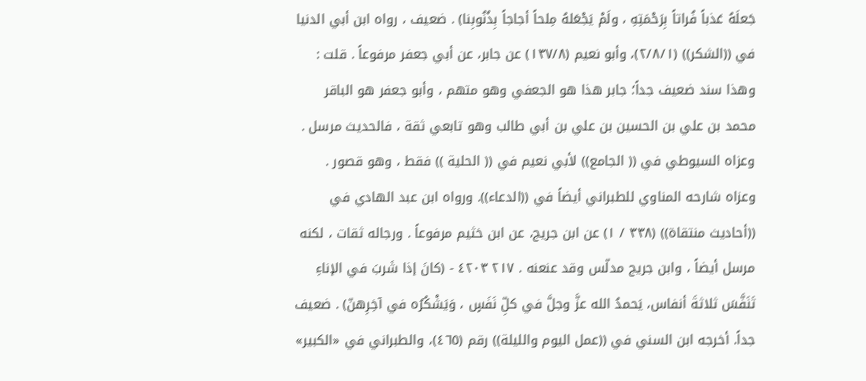جَعلَهُ عَذباً فُراتاً بِرَحْمَتِهِ ، ولَمْ يَجْعَلهُ مِلحاً أجاجاً بِذُنُوبِنا) . ضعيف ، رواه ابن أبي الدنيا في ((الشكر)) (٢/٨/١)، وأبو نعيم (١٣٧/٨) عن جابر، عن أبي جعفر مرفوعاً . قلت : وهذا سند ضعيف جداً؛ جابر هذا هو الجعفي وهو متهم ، وأبو جعفر هو الباقر محمد بن علي بن الحسين بن علي بن أبي طالب وهو تابعي ثقة ، فالحديث مرسل . وعزاه السيوطي في (( الجامع)) لأبي نعيم في (( الحلية )) فقط ، وهو قصور . وعزاه شارحه المناوي للطبراني أيضاً في ((الدعاء)). ورواه ابن عبد الهادي في ((أحاديث منتقاة)) (٣٣٨ / ١) عن ابن جريج، عن ابن خثيم مرفوعاً . ورجاله ثقات ، لكنه مرسل أيضاً ، وابن جريج مدلّس وقد عنعنه . ٢١٧ ٤٢٠٣ - (كانَ إذا شَربَ في الإناءِ تَنَفَّسَ ثلاثةَ أنفاس، يَحمدُ الله عزَّ وجلَّ في كلِّ نَفَسٍ ، وَيَشْكُرُه في آخِرِهنّ) . ضعيف جداً. أخرجه ابن السني في ((عمل اليوم والليلة)) رقم (٤٦٥)، والطبراني في «الكبير»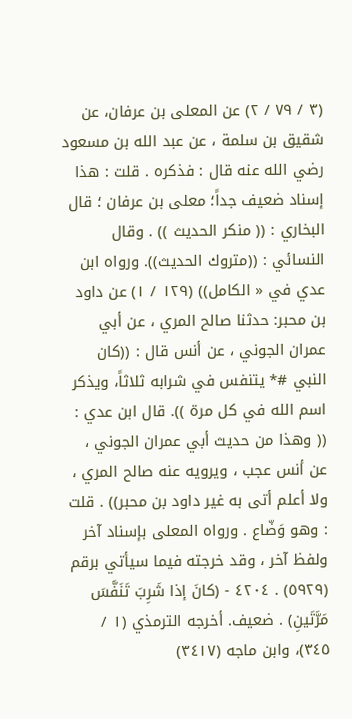(٣ / ٧٩ / ٢) عن المعلى بن عرفان، عن شقيق بن سلمة ، عن عبد الله بن مسعود رضي الله عنه قال : فذكره . قلت : هذا إسناد ضعيف جداً؛ معلى بن عرفان ؛ قال البخاري : (( منكر الحديث )) . وقال النسائي : ((متروك الحديث)). ورواه ابن عدي في « الكامل)) (١٢٩ / ١) عن داود بن محبر: حدثنا صالح المري ، عن أبي عمران الجوني ، عن أنس قال : ((كان النبي #* يتنفس في شرابه ثلاثاً، ويذكر اسم الله في كل مرة )). قال ابن عدي : (( وهذا من حديث أبي عمران الجوني ، عن أنس عجب ، ويرويه عنه صالح المري ، ولا أعلم أتى به غير داود بن محبر)) . قلت : وهو وَضّاع . ورواه المعلى بإسناد آخر ولفظ آخر ، وقد خرجته فيما سيأتي برقم (٥٩٢٩) . ٤٢٠٤ - (كانَ إذا شَرِبَ تَنَفَّسَ مَرَّتَينِ) . ضعيف. أخرجه الترمذي (١ / ٣٤٥)، وابن ماجه (٣٤١٧)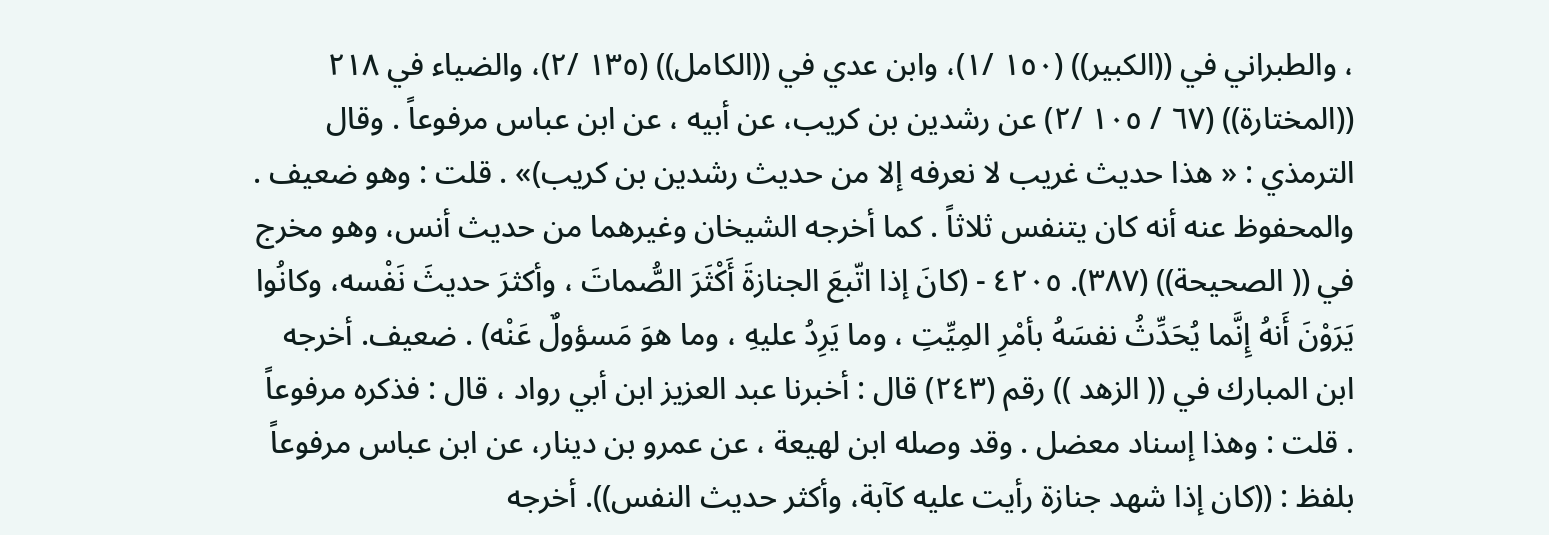، والطبراني في ((الكبير)) (١٥٠ /١)، وابن عدي في ((الكامل)) (١٣٥ /٢)، والضياء في ٢١٨ ((المختارة)) (٦٧ / ١٠٥ /٢) عن رشدين بن كريب، عن أبيه ، عن ابن عباس مرفوعاً . وقال الترمذي : « هذا حديث غريب لا نعرفه إلا من حديث رشدين بن کریب)» . قلت : وهو ضعيف . والمحفوظ عنه أنه كان يتنفس ثلاثاً . كما أخرجه الشيخان وغيرهما من حديث أنس، وهو مخرج في (( الصحيحة)) (٣٨٧). ٤٢٠٥ - (كانَ إذا اتّبعَ الجنازةَ أَكْثَرَ الصُّماتَ ، وأكثرَ حديثَ نَفْسه، وكانُوا يَرَوْنَ أَنهُ إِنَّما يُحَدِّثُ نفسَهُ بأمْرِ المِيِّتِ ، وما يَرِدُ عليهِ ، وما هوَ مَسؤولٌ عَنْه) . ضعيف. أخرجه ابن المبارك في (( الزهد )) رقم (٢٤٣) قال : أخبرنا عبد العزيز ابن أبي رواد ، قال : فذكره مرفوعاً . قلت : وهذا إسناد معضل . وقد وصله ابن لهيعة ، عن عمرو بن دينار، عن ابن عباس مرفوعاً بلفظ : ((كان إذا شهد جنازة رأيت عليه كآبة، وأكثر حديث النفس)). أخرجه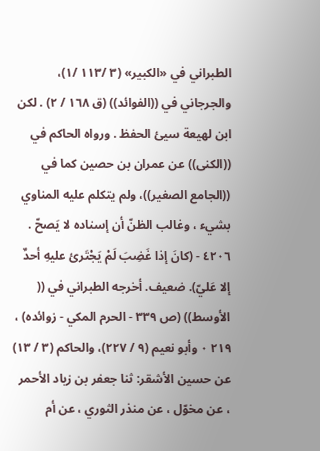الطبراني في «الكبير» (٣ /١١٣ /١)، والجرجاني في ((الفوائد)) (ق ١٦٨ / ٢) . لكن ابن لهيعة سيئ الحفظ . ورواه الحاكم في ((الكنى)) عن عمران بن حصين كما في ((الجامع الصغير))، ولم يتكلم عليه المناوي بشيء ، وغالب الظنّ أن إسناده لا يَصحّ . ٤٢٠٦ - (كانَ إذا غَضِبَ لَمْ يَجْتَرئ عليهِ أحدٌ إلا عَليّ). ضعيف. أخرجه الطبراني في (( الأوسط)) (ص ٣٣٩ - الحرم المكي - زوائده) ، ٢١٩ ٠ وأبو نعيم (٩ / ٢٢٧)، والحاكم (٣ / ١٣) عن حسين الأشقر: ثنا جعفر بن زياد الأحمر ، عن مخوّل ، عن منذر الثوري ، عن أم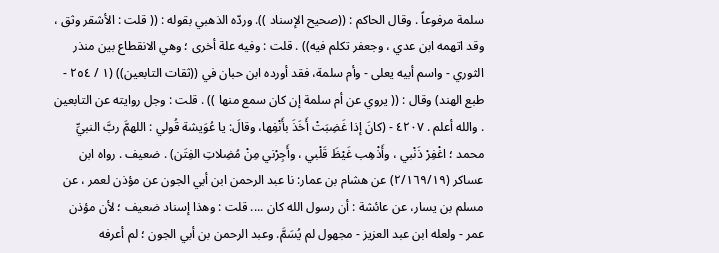سلمة مرفوعاً . وقال الحاكم : ((صحيح الإسناد )). وردّه الذهبي بقوله : (( قلت : الأشقر وثق ، وقد اتهمه ابن عدي ، وجعفر تكلم فيه)) . قلت : وفيه علة أخرى ؛ وهي الانقطاع بين منذر الثوري - واسم أبيه يعلى - وأم سلمة، فقد أورده ابن حبان في ((ثقات التابعين)) (١ / ٢٥٤ - طبع الهند) وقال : (( يروي عن أم سلمة إن كان سمع منها )) . قلت : وجل روايته عن التابعين . والله أعلم . ٤٢٠٧ - (كانَ إذا غَضِبَتْ أَخَذَ بأَنْفِها، وقالَ: يا عُوَيشة قُولي : اللهمَّ ربَّ النبيِّ محمد ؛ اغْفِرْ ذَنْبي ، وأَذْهِب غَيْظَ قَلْبي ، وأَجِرْني مِنْ مُضِلاتِ الفِتَن) . ضعيف . رواه ابن عساكر (٢/١٦٩/١٩) عن هشام بن عمار: نا عبد الرحمن ابن أبي الجون عن مؤذن لعمر ، عن مسلم بن يسار، عن عائشة : أن رسول الله كان .... قلت : وهذا إسناد ضعيف ؛ لأن مؤذن عمر - ولعله ابن عبد العزيز - مجهول لم يُسَمَّ. وعبد الرحمن بن أبي الجون ؛ لم أعرفه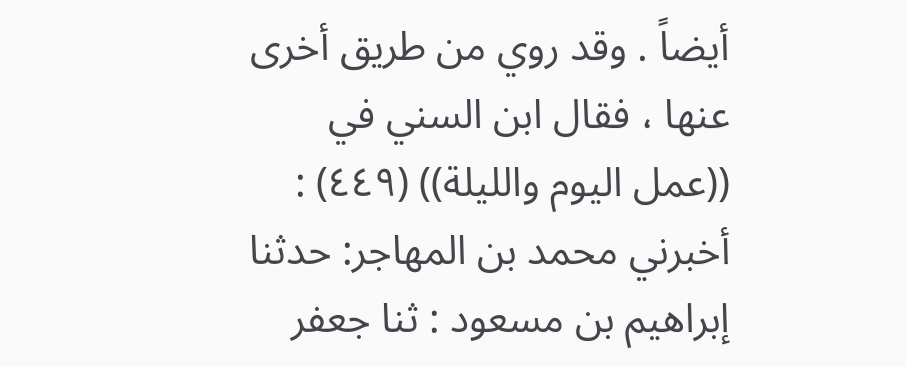أيضاً . وقد روي من طريق أخرى عنها ، فقال ابن السني في ((عمل اليوم والليلة)) (٤٤٩) : أخبرني محمد بن المهاجر: حدثنا إبراهيم بن مسعود : ثنا جعفر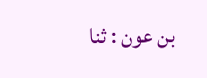بن عون : ثنا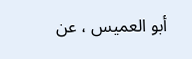أبو العميس ، عن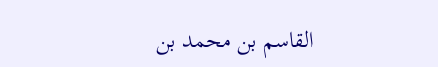القاسم بن محمد بن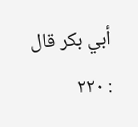أبي بكر قال : ٢٢٠